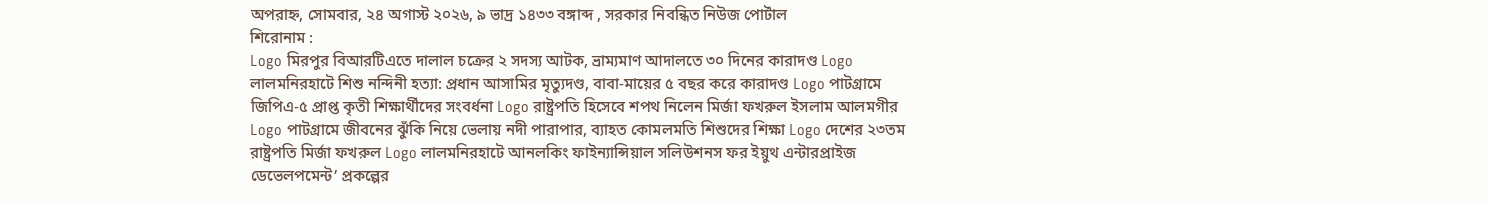অপরাহ্ন, সোমবার, ২৪ অগাস্ট ২০২৬, ৯ ভাদ্র ১৪৩৩ বঙ্গাব্দ , সরকার নিবন্ধিত নিউজ পোর্টাল
শিরোনাম :
Logo মিরপুর বিআরটিএতে দালাল চক্রের ২ সদস্য আটক, ভ্রাম্যমাণ আদালতে ৩০ দিনের কারাদণ্ড Logo লালমনিরহাটে শিশু নন্দিনী হত্যা: প্রধান আসামির মৃত্যুদণ্ড, বাবা-মায়ের ৫ বছর করে কারাদণ্ড Logo পাটগ্রামে জিপিএ-৫ প্রাপ্ত কৃতী শিক্ষার্থীদের সংবর্ধনা Logo রাষ্ট্রপতি হিসেবে শপথ নিলেন মির্জা ফখরুল ইসলাম আলমগীর Logo পাটগ্রামে জীবনের ঝুঁকি নিয়ে ভেলায় নদী পারাপার, ব্যাহত কোমলমতি শিশুদের শিক্ষা Logo দেশের ২৩তম রাষ্ট্রপতি মির্জা ফখরুল Logo লালমনিরহাটে আনলকিং ফাইন্যান্সিয়াল সলিউশনস ফর ইয়ুথ এন্টারপ্রাইজ ডেভেলপমেন্ট’ প্রকল্পের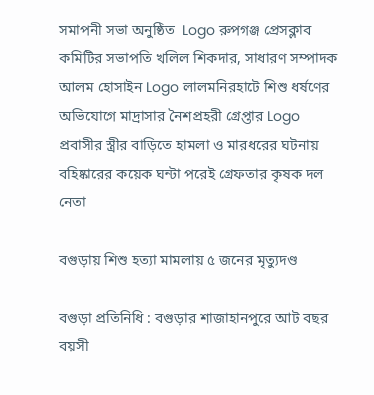সমাপনী সভা অনুষ্ঠিত  Logo রুপগঞ্জ প্রেসক্লাব কমিটির সভাপতি খলিল শিকদার, সাধারণ সম্পাদক আলম হোসাইন Logo লালমনিরহাটে শিশু ধর্ষণের অভিযোগে মাদ্রাসার নৈশপ্রহরী গ্রেপ্তার Logo প্রবাসীর স্ত্রীর বাড়িতে হামলা ও মারধরের ঘটনায় বহিষ্কারের কয়েক ঘন্টা পরেই গ্রেফতার কৃষক দল নেতা

বগুড়ায় শিশু হত্যা মামলায় ৫ জনের মৃত্যুদণ্ড

বগুড়া প্রতিনিধি : বগুড়ার শাজাহানপুরে আট বছর বয়সী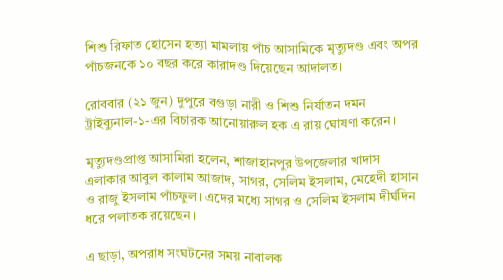শিশু রিফাত হোসেন হত্যা মামলায় পাঁচ আসামিকে মৃত্যুদণ্ড এবং অপর পাঁচজনকে ১০ বছর করে কারাদণ্ড দিয়েছেন আদালত।

রোববার (২১ জুন) দুপুরে বগুড়া নারী ও শিশু নির্যাতন দমন ট্রাইব্যুনাল-১-এর বিচারক আনোয়ারুল হক এ রায় ঘোষণা করেন।

মৃত্যুদণ্ডপ্রাপ্ত আসামিরা হলেন, শাজাহানপুর উপজেলার খাদাস এলাকার আবুল কালাম আজাদ, সাগর, সেলিম ইসলাম, মেহেদী হাসান ও রাজু ইসলাম পাঁচফুল। এদের মধ্যে সাগর ও সেলিম ইসলাম দীর্ঘদিন ধরে পলাতক রয়েছেন।

এ ছাড়া, অপরাধ সংঘটনের সময় নাবালক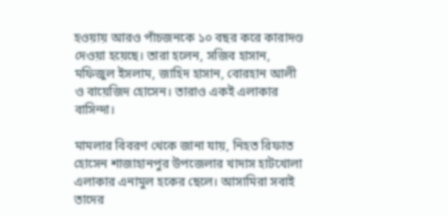হওয়ায় আরও পাঁচজনকে ১০ বছর করে কারাদণ্ড দেওয়া হয়েছে। তারা হলেন, সজিব হাসান, মফিজুল ইসলাম, জাহিদ হাসান, বোরহান আলী ও বায়েজিদ হোসেন। তারাও একই এলাকার বাসিন্দা।

মামলার বিবরণ থেকে জানা যায়, নিহত রিফাত হোসেন শাজাহানপুর উপজেলার খাদাস হাটখোলা এলাকার এনামুল হকের ছেলে। আসামিরা সবাই তাদের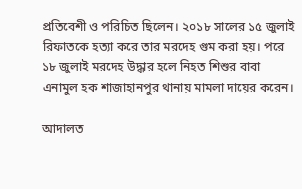প্রতিবেশী ও পরিচিত ছিলেন। ২০১৮ সালের ১৫ জুলাই রিফাতকে হত্যা করে তার মরদেহ গুম করা হয়। পরে ১৮ জুলাই মরদেহ উদ্ধার হলে নিহত শিশুর বাবা এনামুল হক শাজাহানপুর থানায় মামলা দায়ের করেন।

আদালত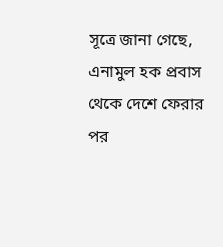সূত্রে জানা গেছে, এনামুল হক প্রবাস থেকে দেশে ফেরার পর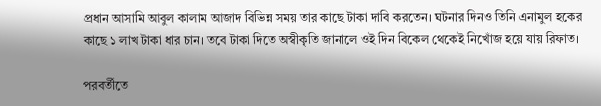প্রধান আসামি আবুল কালাম আজাদ বিভিন্ন সময় তার কাছে টাকা দাবি করতেন। ঘটনার দিনও তিনি এনামুল হকের কাছে ১ লাখ টাকা ধার চান। তবে টাকা দিতে অস্বীকৃতি জানালে ওই দিন বিকেল থেকেই নিখোঁজ হয়ে যায় রিফাত।

পরবর্তীতে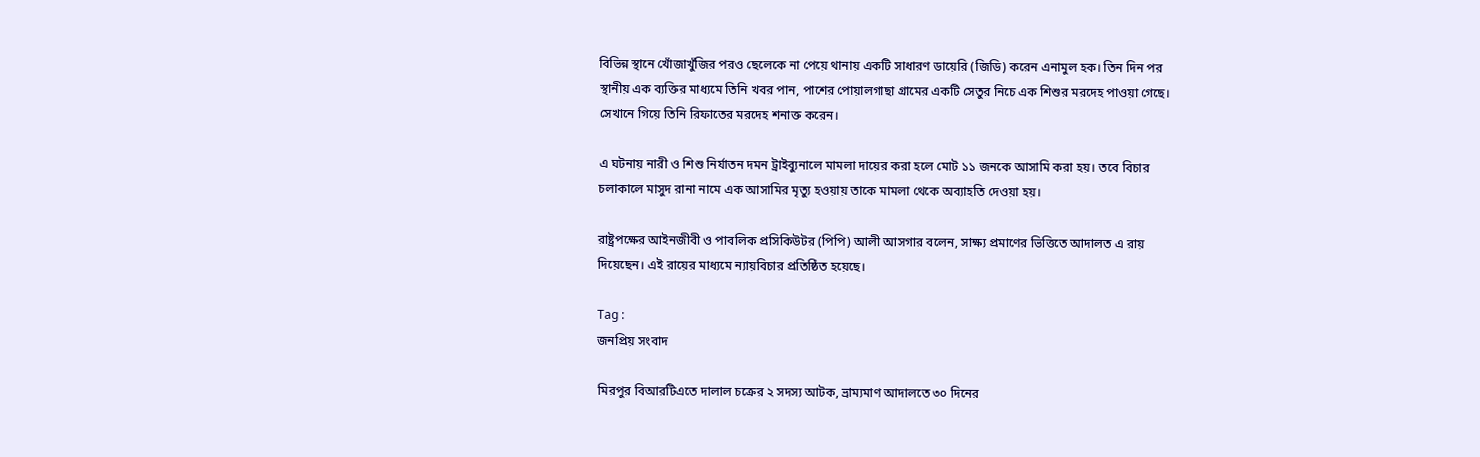বিভিন্ন স্থানে খোঁজাখুঁজির পরও ছেলেকে না পেয়ে থানায় একটি সাধারণ ডায়েরি (জিডি) করেন এনামুল হক। তিন দিন পর স্থানীয় এক ব্যক্তির মাধ্যমে তিনি খবর পান, পাশের পোয়ালগাছা গ্রামের একটি সেতুর নিচে এক শিশুর মরদেহ পাওয়া গেছে। সেখানে গিয়ে তিনি রিফাতের মরদেহ শনাক্ত করেন।

এ ঘটনায় নারী ও শিশু নির্যাতন দমন ট্রাইব্যুনালে মামলা দায়ের করা হলে মোট ১১ জনকে আসামি করা হয়। তবে বিচার চলাকালে মাসুদ রানা নামে এক আসামির মৃত্যু হওয়ায় তাকে মামলা থেকে অব্যাহতি দেওয়া হয়।

রাষ্ট্রপক্ষের আইনজীবী ও পাবলিক প্রসিকিউটর (পিপি) আলী আসগার বলেন, সাক্ষ্য প্রমাণের ভিত্তিতে আদালত এ রায় দিয়েছেন। এই রায়ের মাধ্যমে ন্যায়বিচার প্রতিষ্ঠিত হয়েছে।

Tag :
জনপ্রিয় সংবাদ

মিরপুর বিআরটিএতে দালাল চক্রের ২ সদস্য আটক, ভ্রাম্যমাণ আদালতে ৩০ দিনের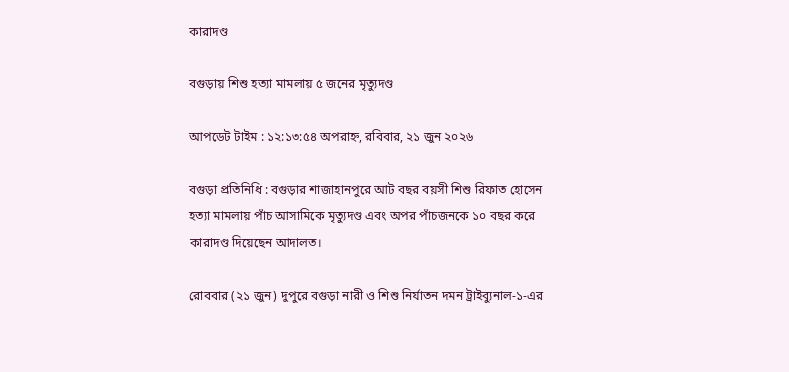কারাদণ্ড

বগুড়ায় শিশু হত্যা মামলায় ৫ জনের মৃত্যুদণ্ড

আপডেট টাইম : ১২:১৩:৫৪ অপরাহ্ন, রবিবার, ২১ জুন ২০২৬

বগুড়া প্রতিনিধি : বগুড়ার শাজাহানপুরে আট বছর বয়সী শিশু রিফাত হোসেন হত্যা মামলায় পাঁচ আসামিকে মৃত্যুদণ্ড এবং অপর পাঁচজনকে ১০ বছর করে কারাদণ্ড দিয়েছেন আদালত।

রোববার (২১ জুন) দুপুরে বগুড়া নারী ও শিশু নির্যাতন দমন ট্রাইব্যুনাল-১-এর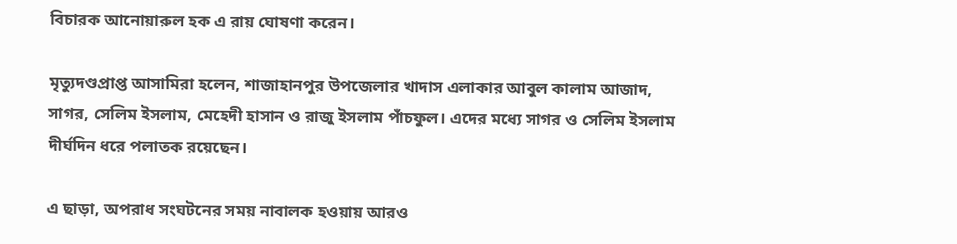বিচারক আনোয়ারুল হক এ রায় ঘোষণা করেন।

মৃত্যুদণ্ডপ্রাপ্ত আসামিরা হলেন, শাজাহানপুর উপজেলার খাদাস এলাকার আবুল কালাম আজাদ, সাগর, সেলিম ইসলাম, মেহেদী হাসান ও রাজু ইসলাম পাঁচফুল। এদের মধ্যে সাগর ও সেলিম ইসলাম দীর্ঘদিন ধরে পলাতক রয়েছেন।

এ ছাড়া, অপরাধ সংঘটনের সময় নাবালক হওয়ায় আরও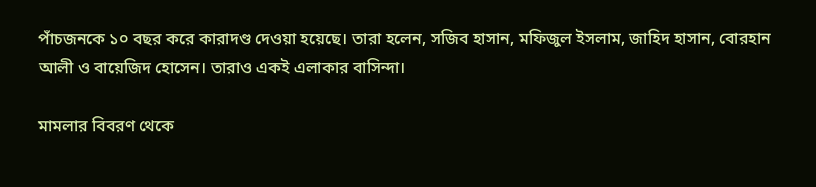পাঁচজনকে ১০ বছর করে কারাদণ্ড দেওয়া হয়েছে। তারা হলেন, সজিব হাসান, মফিজুল ইসলাম, জাহিদ হাসান, বোরহান আলী ও বায়েজিদ হোসেন। তারাও একই এলাকার বাসিন্দা।

মামলার বিবরণ থেকে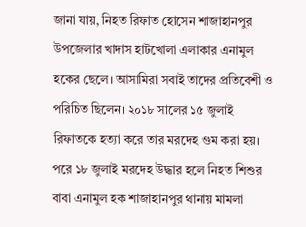জানা যায়, নিহত রিফাত হোসেন শাজাহানপুর উপজেলার খাদাস হাটখোলা এলাকার এনামুল হকের ছেলে। আসামিরা সবাই তাদের প্রতিবেশী ও পরিচিত ছিলেন। ২০১৮ সালের ১৫ জুলাই রিফাতকে হত্যা করে তার মরদেহ গুম করা হয়। পরে ১৮ জুলাই মরদেহ উদ্ধার হলে নিহত শিশুর বাবা এনামুল হক শাজাহানপুর থানায় মামলা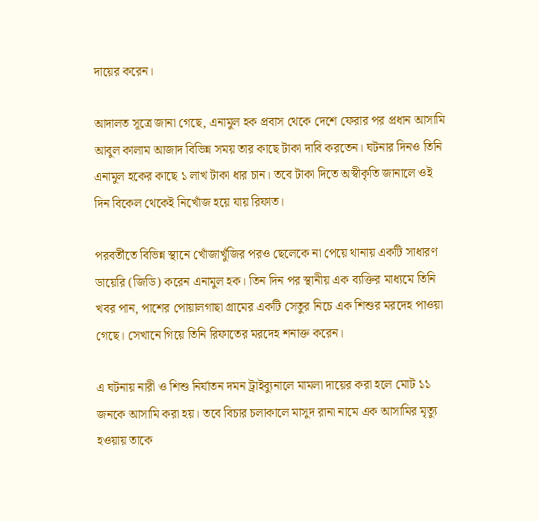দায়ের করেন।

আদালত সূত্রে জানা গেছে, এনামুল হক প্রবাস থেকে দেশে ফেরার পর প্রধান আসামি আবুল কালাম আজাদ বিভিন্ন সময় তার কাছে টাকা দাবি করতেন। ঘটনার দিনও তিনি এনামুল হকের কাছে ১ লাখ টাকা ধার চান। তবে টাকা দিতে অস্বীকৃতি জানালে ওই দিন বিকেল থেকেই নিখোঁজ হয়ে যায় রিফাত।

পরবর্তীতে বিভিন্ন স্থানে খোঁজাখুঁজির পরও ছেলেকে না পেয়ে থানায় একটি সাধারণ ডায়েরি (জিডি) করেন এনামুল হক। তিন দিন পর স্থানীয় এক ব্যক্তির মাধ্যমে তিনি খবর পান, পাশের পোয়ালগাছা গ্রামের একটি সেতুর নিচে এক শিশুর মরদেহ পাওয়া গেছে। সেখানে গিয়ে তিনি রিফাতের মরদেহ শনাক্ত করেন।

এ ঘটনায় নারী ও শিশু নির্যাতন দমন ট্রাইব্যুনালে মামলা দায়ের করা হলে মোট ১১ জনকে আসামি করা হয়। তবে বিচার চলাকালে মাসুদ রানা নামে এক আসামির মৃত্যু হওয়ায় তাকে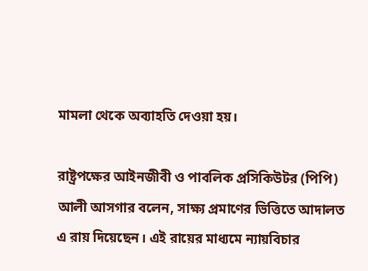মামলা থেকে অব্যাহতি দেওয়া হয়।

রাষ্ট্রপক্ষের আইনজীবী ও পাবলিক প্রসিকিউটর (পিপি) আলী আসগার বলেন, সাক্ষ্য প্রমাণের ভিত্তিতে আদালত এ রায় দিয়েছেন। এই রায়ের মাধ্যমে ন্যায়বিচার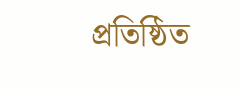প্রতিষ্ঠিত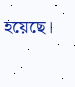হয়েছে।